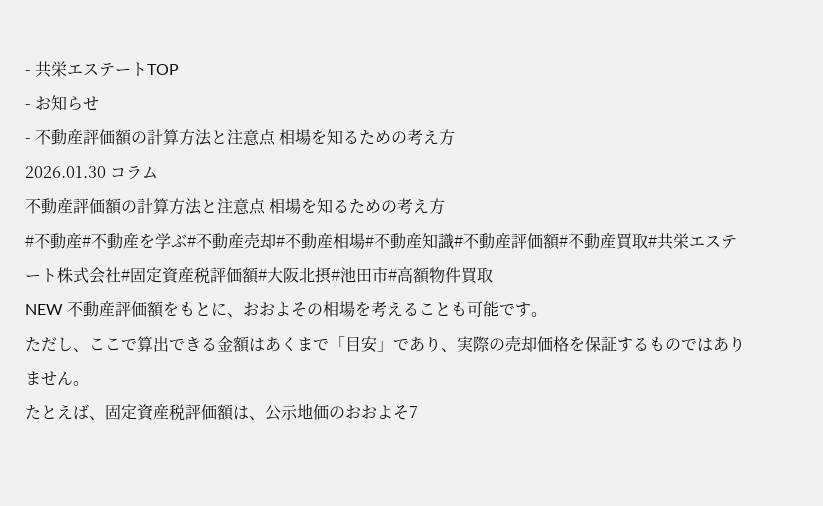- 共栄エステートTOP
- お知らせ
- 不動産評価額の計算方法と注意点 相場を知るための考え方
2026.01.30 コラム
不動産評価額の計算方法と注意点 相場を知るための考え方
#不動産#不動産を学ぶ#不動産売却#不動産相場#不動産知識#不動産評価額#不動産買取#共栄エステート株式会社#固定資産税評価額#大阪北摂#池田市#高額物件買取
NEW 不動産評価額をもとに、おおよその相場を考えることも可能です。
ただし、ここで算出できる金額はあくまで「目安」であり、実際の売却価格を保証するものではありません。
たとえば、固定資産税評価額は、公示地価のおおよそ7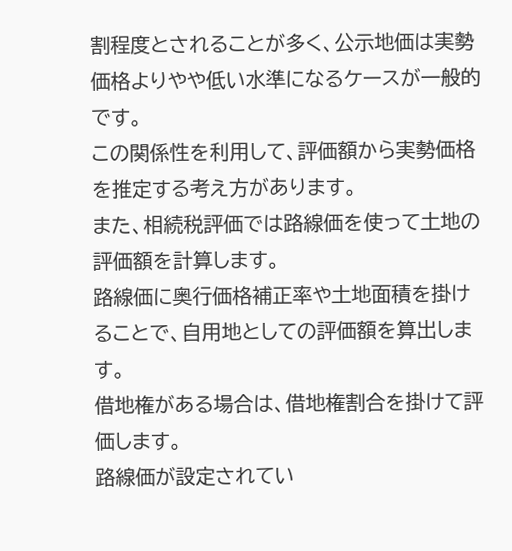割程度とされることが多く、公示地価は実勢価格よりやや低い水準になるケースが一般的です。
この関係性を利用して、評価額から実勢価格を推定する考え方があります。
また、相続税評価では路線価を使って土地の評価額を計算します。
路線価に奥行価格補正率や土地面積を掛けることで、自用地としての評価額を算出します。
借地権がある場合は、借地権割合を掛けて評価します。
路線価が設定されてい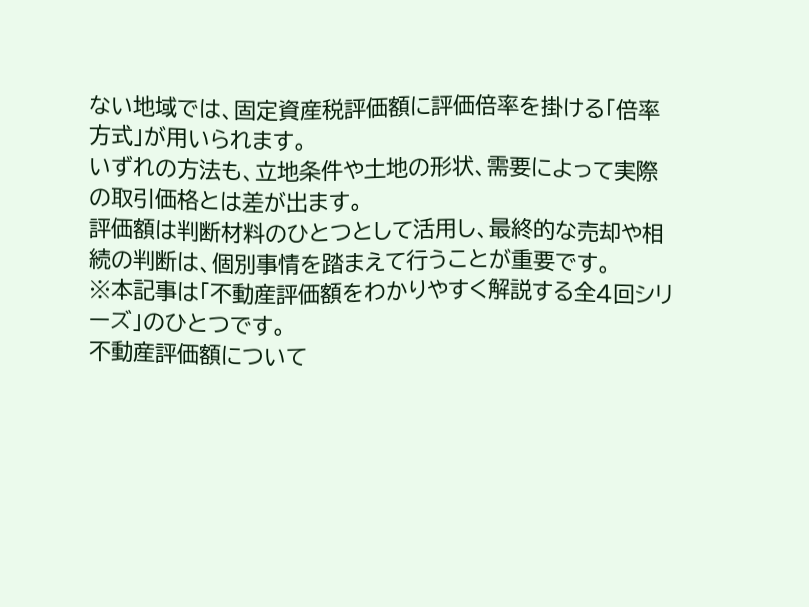ない地域では、固定資産税評価額に評価倍率を掛ける「倍率方式」が用いられます。
いずれの方法も、立地条件や土地の形状、需要によって実際の取引価格とは差が出ます。
評価額は判断材料のひとつとして活用し、最終的な売却や相続の判断は、個別事情を踏まえて行うことが重要です。
※本記事は「不動産評価額をわかりやすく解説する全4回シリーズ」のひとつです。
不動産評価額について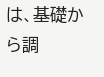は、基礎から調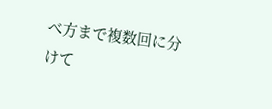べ方まで複数回に分けて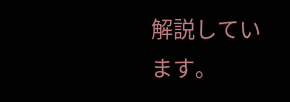解説しています。